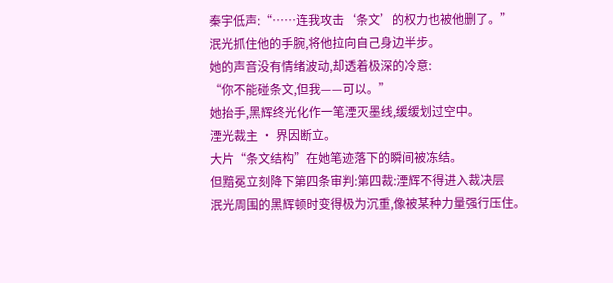秦宇低声:“……连我攻击‘条文’的权力也被他删了。”
泯光抓住他的手腕,将他拉向自己身边半步。
她的声音没有情绪波动,却透着极深的冷意:
“你不能碰条文,但我——可以。”
她抬手,黑辉终光化作一笔湮灭墨线,缓缓划过空中。
湮光裁主 · 界因断立。
大片“条文结构”在她笔迹落下的瞬间被冻结。
但黯冕立刻降下第四条审判:第四裁:湮辉不得进入裁决层
泯光周围的黑辉顿时变得极为沉重,像被某种力量强行压住。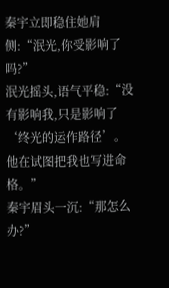秦宇立即稳住她肩侧:“泯光,你受影响了吗?”
泯光摇头,语气平稳:“没有影响我,只是影响了‘终光的运作路径’。
他在试图把我也写进命格。”
秦宇眉头一沉:“那怎么办?”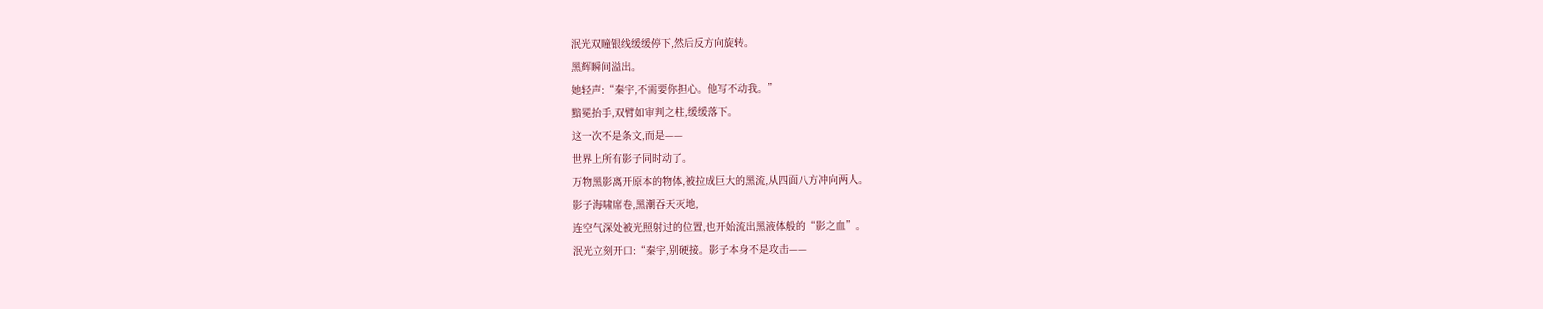泯光双瞳银线缓缓停下,然后反方向旋转。
黑辉瞬间溢出。
她轻声:“秦宇,不需要你担心。他写不动我。”
黯冕抬手,双臂如审判之柱,缓缓落下。
这一次不是条文,而是——
世界上所有影子同时动了。
万物黑影离开原本的物体,被拉成巨大的黑流,从四面八方冲向两人。
影子海啸席卷,黑潮吞天灭地,
连空气深处被光照射过的位置,也开始流出黑液体般的“影之血”。
泯光立刻开口:“秦宇,别硬接。影子本身不是攻击——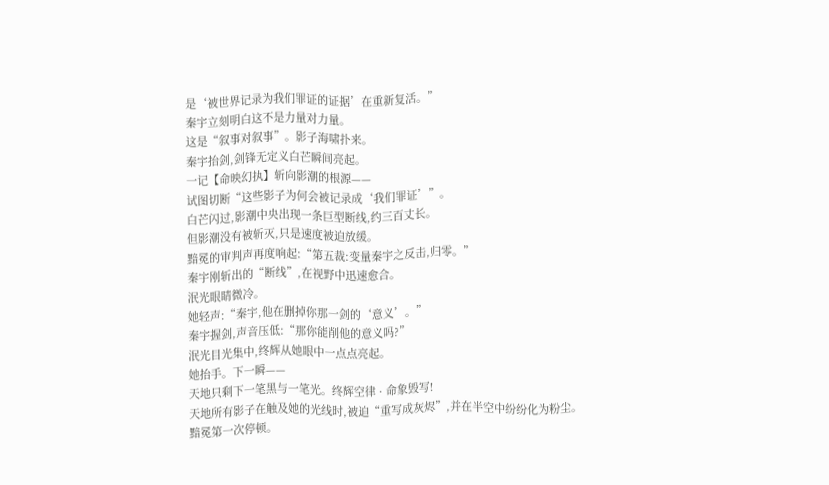是‘被世界记录为我们罪证的证据’在重新复活。”
秦宇立刻明白这不是力量对力量。
这是“叙事对叙事”。影子海啸扑来。
秦宇抬剑,剑锋无定义白芒瞬间亮起。
一记【命映幻执】斩向影潮的根源——
试图切断“这些影子为何会被记录成‘我们罪证’”。
白芒闪过,影潮中央出现一条巨型断线,约三百丈长。
但影潮没有被斩灭,只是速度被迫放缓。
黯冕的审判声再度响起:“第五裁:变量秦宇之反击,归零。”
秦宇刚斩出的“断线”,在视野中迅速愈合。
泯光眼睛微冷。
她轻声:“秦宇,他在删掉你那一剑的‘意义’。”
秦宇握剑,声音压低:“那你能削他的意义吗?”
泯光目光集中,终辉从她眼中一点点亮起。
她抬手。下一瞬——
天地只剩下一笔黑与一笔光。终辉空律 · 命象毁写!
天地所有影子在触及她的光线时,被迫“重写成灰烬”,并在半空中纷纷化为粉尘。
黯冕第一次停顿。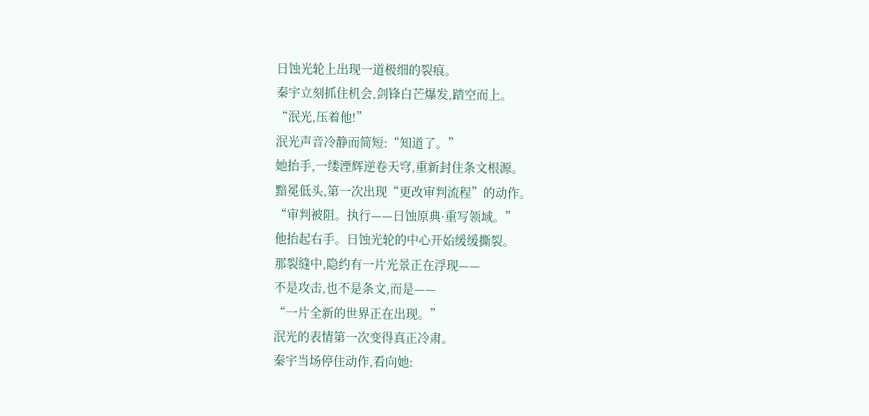日蚀光轮上出现一道极细的裂痕。
秦宇立刻抓住机会,剑锋白芒爆发,踏空而上。
“泯光,压着他!”
泯光声音冷静而简短:“知道了。”
她抬手,一缕湮辉逆卷天穹,重新封住条文根源。
黯冕低头,第一次出现“更改审判流程”的动作。
“审判被阻。执行——日蚀原典·重写领域。”
他抬起右手。日蚀光轮的中心开始缓缓撕裂。
那裂缝中,隐约有一片光景正在浮现——
不是攻击,也不是条文,而是——
“一片全新的世界正在出现。”
泯光的表情第一次变得真正冷肃。
秦宇当场停住动作,看向她: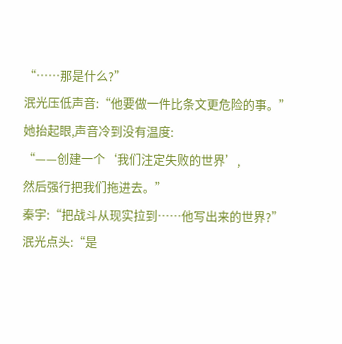“……那是什么?”
泯光压低声音:“他要做一件比条文更危险的事。”
她抬起眼,声音冷到没有温度:
“——创建一个‘我们注定失败的世界’,
然后强行把我们拖进去。”
秦宇:“把战斗从现实拉到……他写出来的世界?”
泯光点头:“是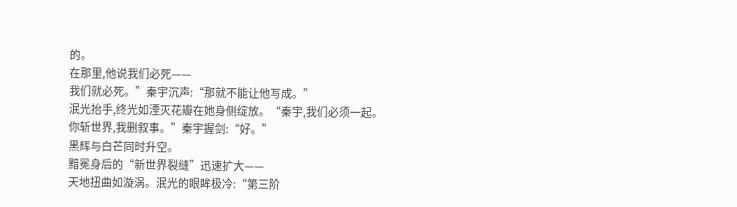的。
在那里,他说我们必死——
我们就必死。”秦宇沉声:“那就不能让他写成。”
泯光抬手,终光如湮灭花瓣在她身侧绽放。“秦宇,我们必须一起。
你斩世界,我删叙事。”秦宇握剑:“好。”
黑辉与白芒同时升空。
黯冕身后的“新世界裂缝”迅速扩大——
天地扭曲如漩涡。泯光的眼眸极冷:“第三阶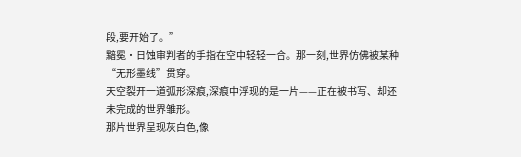段,要开始了。”
黯冕·日蚀审判者的手指在空中轻轻一合。那一刻,世界仿佛被某种“无形墨线”贯穿。
天空裂开一道弧形深痕,深痕中浮现的是一片——正在被书写、却还未完成的世界雏形。
那片世界呈现灰白色,像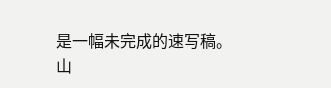是一幅未完成的速写稿。
山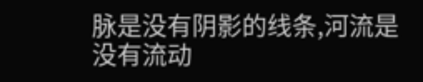脉是没有阴影的线条,河流是没有流动